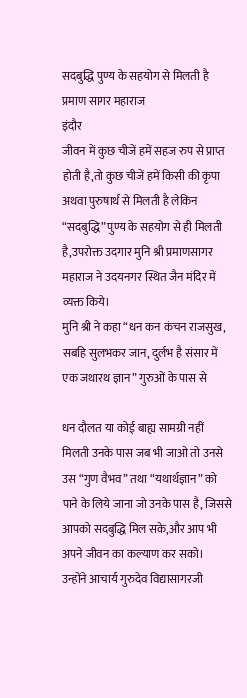सदबुद्धि पुण्य के सहयोग से मिलती है प्रमाण सागर महाराज
इंदौर
जीवन में कुछ चीजें हमें सहज रुप से प्राप्त होती है,तो कुछ चीजें हमें किसी की कृपा अथवा पुरुषार्थ से मिलती है लेकिन “सदबुद्धि” पुण्य के सहयोग से ही मिलती है,उपरोक्त उदगार मुनि श्री प्रमाणसागर महाराज ने उदयनगर स्थित जैन मंदिर में व्यक्त किये।
मुनि श्री ने कहा “धन कन कंचन राजसुख, सबहि सुलभकर जान, दुर्लभ है संसार में एक जथारथ ज्ञान” गुरुओं के पास से

धन दौलत या कोई बाह्य सामग्री नहीं मिलती उनके पास जब भी जाओ तो उनसे उस “गुण वैभव” तथा “यथार्थज्ञान” को पाने के लिये जाना जो उनके पास है, जिससे आपको सदबुद्धि मिल सके,और आप भी अपने जीवन का कल्याण कर सको।
उन्होंने आचार्य गुरुदेव विद्यासागरजी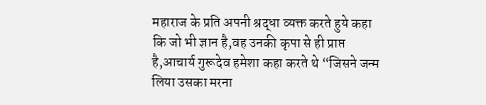महाराज के प्रति अपनी श्रद्धा व्यक्त करते हुये कहा कि जो भी ज्ञान है,वह उनकी कृपा से ही प्राप्त है,आचार्य गुरूदेव हमेशा कहा करते थे “जिसने जन्म लिया उसका मरना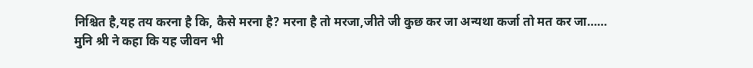निश्चित है,यह तय करना है कि, कैसे मरना है? मरना है तो मरजा,जीते जी कुछ कर जा अन्यथा कर्जा तो मत कर जा……
मुनि श्री ने कहा कि यह जीवन भी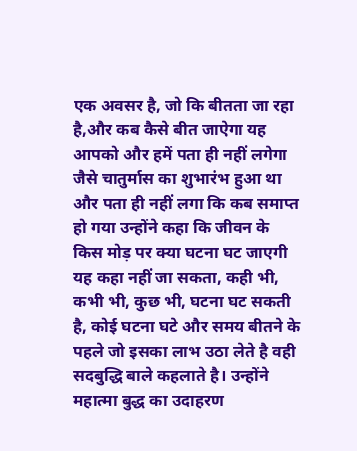एक अवसर है, जो कि बीतता जा रहा है,और कब कैसे बीत जाऐगा यह आपको और हमें पता ही नहीं लगेगा जैसे चातुर्मास का शुभारंभ हुआ था और पता ही नहीं लगा कि कब समाप्त हो गया उन्होंने कहा कि जीवन के
किस मोड़ पर क्या घटना घट जाएगी यह कहा नहीं जा सकता, कही भी, कभी भी, कुछ भी, घटना घट सकती है, कोई घटना घटे और समय बीतने के पहले जो इसका लाभ उठा लेते है वही सदबुद्धि बाले कहलाते है। उन्होंने महात्मा बुद्ध का उदाहरण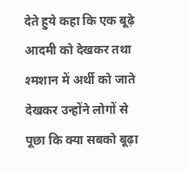देते हुये कहा कि एक बूढ़े आदमी को देखकर तथा श्मशान में अर्थी को जाते देखकर उन्होंने लोगों से पूछा कि क्या सबको बूढ़ा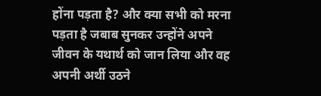होंना पड़ता है? और क्या सभी को मरना पड़ता है जबाब सुनकर उन्होंने अपने जीवन के यथार्थ को जान लिया और वह अपनी अर्थी उठने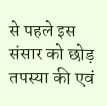से पहले इस संसार को छोड़ तपस्या की एवं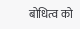बोधित्व को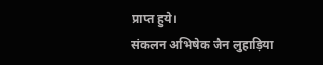प्राप्त हुये।
संकलन अभिषेक जैन लुहाड़िया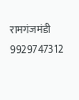रामगंजमंडी 9929747312